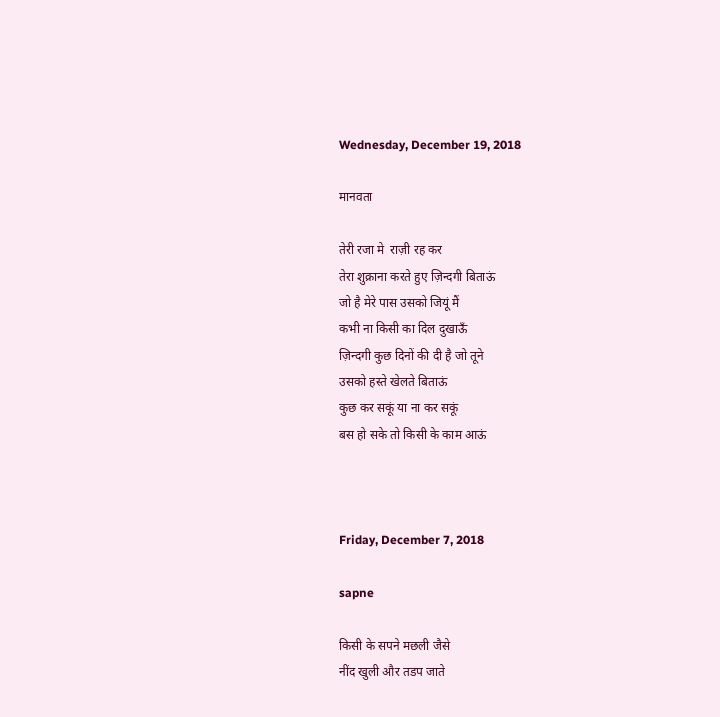Wednesday, December 19, 2018

मानवता

तेरी रजा मे  राज़ी रह कर
तेरा शुक्राना करते हुए ज़िन्दगी बिताऊं
जो है मेरे पास उसको जियूं मैं
कभी ना किसी का दिल दुखाऊँ
ज़िन्दगी कुछ दिनों की दी है जो तूने
उसको हस्ते खेलते बिताऊं
कुछ कर सकूं या ना कर सकूं
बस हो सके तो किसी के काम आऊं



Friday, December 7, 2018

sapne

किसी के सपने मछली जैसे
नींद खुली और तडप जाते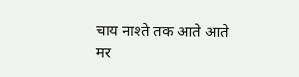चाय नाश्ते तक आते आते मर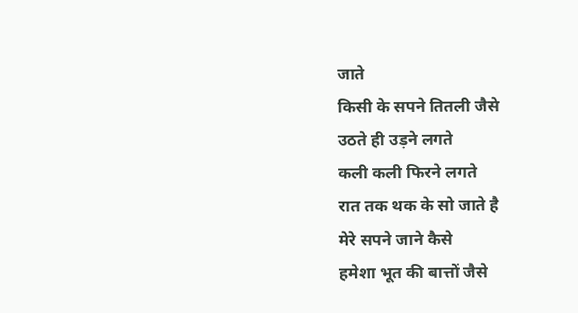जाते
किसी के सपने तितली जैसे
उठते ही उड़ने लगते
कली कली फिरने लगते
रात तक थक के सो जाते है
मेरे सपने जाने कैसे
हमेशा भूत की बात्तों जैसे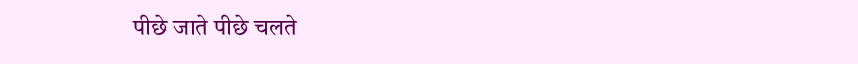पीछे जाते पीछे चलते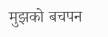मुझको बचपन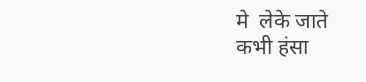मे  लेके जाते
कभी हंसा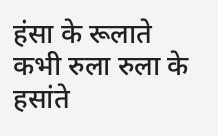हंसा के रूलाते
कभी रुला रुला के हसांते